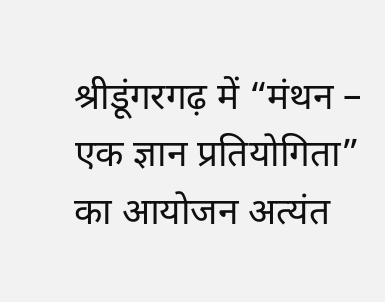श्रीडूंगरगढ़ में “मंथन – एक ज्ञान प्रतियोगिता” का आयोजन अत्यंत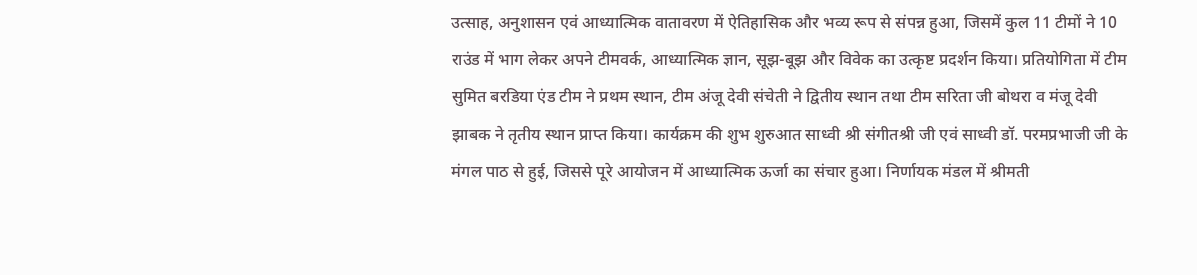उत्साह, अनुशासन एवं आध्यात्मिक वातावरण में ऐतिहासिक और भव्य रूप से संपन्न हुआ, जिसमें कुल 11 टीमों ने 10 राउंड में भाग लेकर अपने टीमवर्क, आध्यात्मिक ज्ञान, सूझ-बूझ और विवेक का उत्कृष्ट प्रदर्शन किया। प्रतियोगिता में टीम सुमित बरडिया एंड टीम ने प्रथम स्थान, टीम अंजू देवी संचेती ने द्वितीय स्थान तथा टीम सरिता जी बोथरा व मंजू देवी झाबक ने तृतीय स्थान प्राप्त किया। कार्यक्रम की शुभ शुरुआत साध्वी श्री संगीतश्री जी एवं साध्वी डॉ. परमप्रभाजी जी के मंगल पाठ से हुई, जिससे पूरे आयोजन में आध्यात्मिक ऊर्जा का संचार हुआ। निर्णायक मंडल में श्रीमती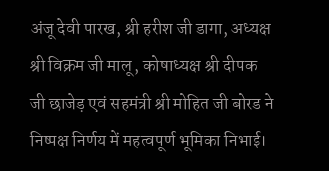अंजू देवी पारख, श्री हरीश जी डागा, अध्यक्ष श्री विक्रम जी मालू, कोषाध्यक्ष श्री दीपक जी छाजेड़ एवं सहमंत्री श्री मोहित जी बोरड ने निष्पक्ष निर्णय में महत्वपूर्ण भूमिका निभाई।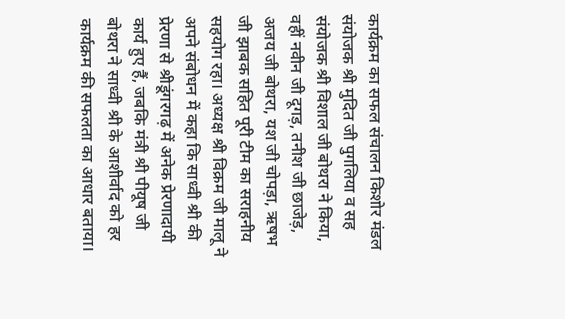कार्यक्रम का सफल संचालन किशोर मंडल संयोजक श्री मुदित जी पुगलिया व सह संयोजक श्री विशाल जी बोथरा ने किया, वहीं नवीन जी दूगड़, तनीश जी छाजेड़, अजय जी बोथरा, यश जी चोपड़ा, ऋषभ जी झाबक सहित पूरी टीम का सराहनीय सहयोग रहा। अध्यक्ष श्री विक्रम जी मालू ने अपने संबोधन में कहा कि साध्वी श्री की प्रेरणा से श्रीडूंगरगढ़ में अनेक प्रेरणादायी कार्य हुए हैं, जबकि मंत्री श्री पीयूष जी बोथरा ने साध्वी श्री के आशीर्वाद को हर कार्यक्रम की सफलता का आधार बताया।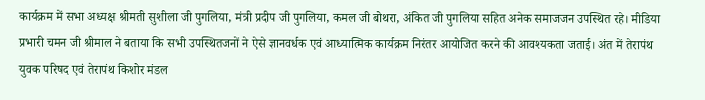कार्यक्रम में सभा अध्यक्ष श्रीमती सुशीला जी पुगलिया, मंत्री प्रदीप जी पुगलिया, कमल जी बोथरा, अंकित जी पुगलिया सहित अनेक समाजजन उपस्थित रहे। मीडिया प्रभारी चमन जी श्रीमाल ने बताया कि सभी उपस्थितजनों ने ऐसे ज्ञानवर्धक एवं आध्यात्मिक कार्यक्रम निरंतर आयोजित करने की आवश्यकता जताई। अंत में तेरापंथ युवक परिषद एवं तेरापंथ किशोर मंडल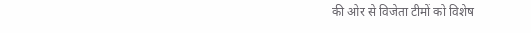की ओर से विजेता टीमों को विशेष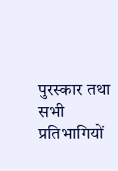पुरस्कार तथा सभी प्रतिभागियों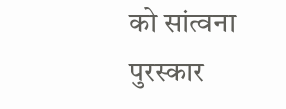को सांत्वना पुरस्कार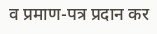व प्रमाण-पत्र प्रदान कर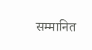सम्मानित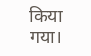किया गया।